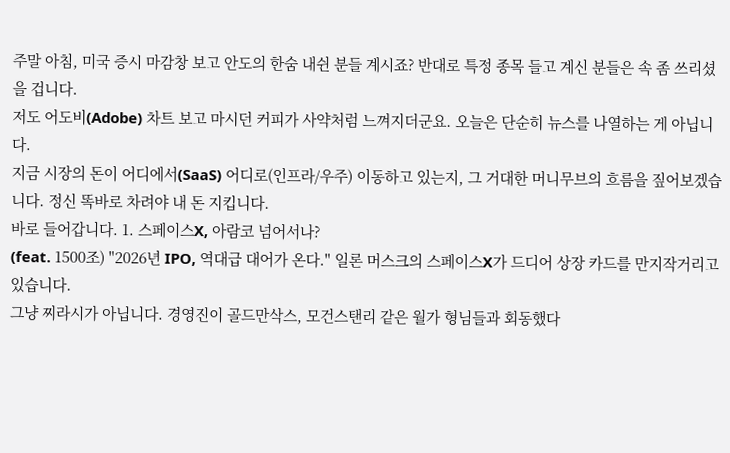주말 아침, 미국 증시 마감창 보고 안도의 한숨 내쉰 분들 계시죠? 반대로 특정 종목 들고 계신 분들은 속 좀 쓰리셨을 겁니다.
저도 어도비(Adobe) 차트 보고 마시던 커피가 사약처럼 느껴지더군요. 오늘은 단순히 뉴스를 나열하는 게 아닙니다.
지금 시장의 돈이 어디에서(SaaS) 어디로(인프라/우주) 이동하고 있는지, 그 거대한 머니무브의 흐름을 짚어보겠습니다. 정신 똑바로 차려야 내 돈 지킵니다.
바로 들어갑니다. 1. 스페이스X, 아람코 넘어서나?
(feat. 1500조) "2026년 IPO, 역대급 대어가 온다." 일론 머스크의 스페이스X가 드디어 상장 카드를 만지작거리고 있습니다.
그냥 찌라시가 아닙니다. 경영진이 골드만삭스, 모건스탠리 같은 월가 형님들과 회동했다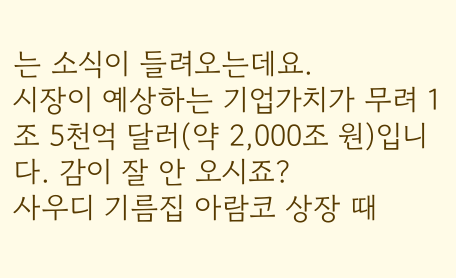는 소식이 들려오는데요.
시장이 예상하는 기업가치가 무려 1조 5천억 달러(약 2,000조 원)입니다. 감이 잘 안 오시죠?
사우디 기름집 아람코 상장 때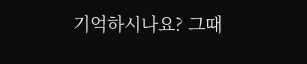기억하시나요? 그때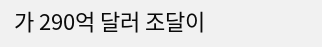가 290억 달러 조달이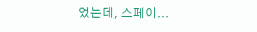었는데, 스페이...